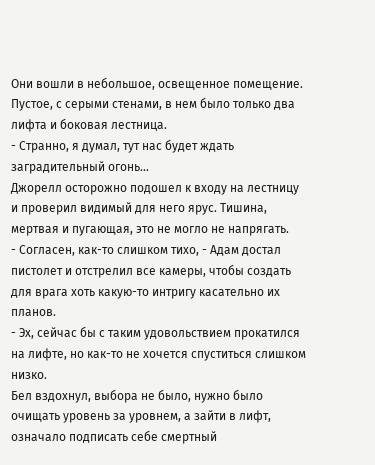Они вошли в небольшое, освещенное помещение. Пустое, с серыми стенами, в нем было только два лифта и боковая лестница.
- Странно, я думал, тут нас будет ждать заградительный огонь…
Джорелл осторожно подошел к входу на лестницу и проверил видимый для него ярус. Тишина, мертвая и пугающая, это не могло не напрягать.
- Согласен, как-то слишком тихо, - Адам достал пистолет и отстрелил все камеры, чтобы создать для врага хоть какую-то интригу касательно их планов.
- Эх, сейчас бы с таким удовольствием прокатился на лифте, но как-то не хочется спуститься слишком низко.
Бел вздохнул, выбора не было, нужно было очищать уровень за уровнем, а зайти в лифт, означало подписать себе смертный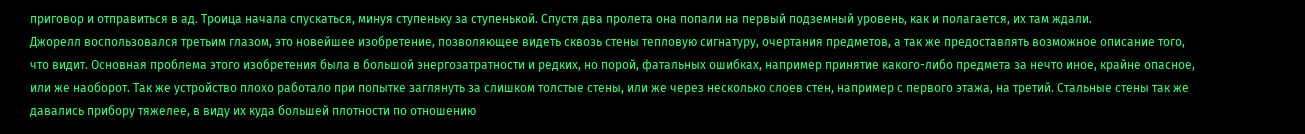приговор и отправиться в ад. Троица начала спускаться, минуя ступеньку за ступенькой. Спустя два пролета она попали на первый подземный уровень, как и полагается, их там ждали.
Джорелл воспользовался третьим глазом, это новейшее изобретение, позволяющее видеть сквозь стены тепловую сигнатуру, очертания предметов, а так же предоставлять возможное описание того, что видит. Основная проблема этого изобретения была в большой энергозатратности и редких, но порой, фатальных ошибках, например принятие какого-либо предмета за нечто иное, крайне опасное, или же наоборот. Так же устройство плохо работало при попытке заглянуть за слишком толстые стены, или же через несколько слоев стен, например с первого этажа, на третий. Стальные стены так же давались прибору тяжелее, в виду их куда большей плотности по отношению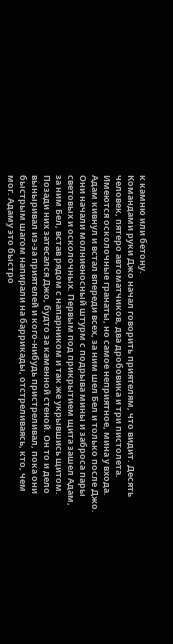к камню или бетону.
Командами руки Джо начал говорить приятелям, что видит. Десять человек, пятеро автоматчиков, два дробовика и три пистолета. Имеются осколочные гранаты, но самое неприятное, мина у входа. Адам кивнул и встал впереди всех, за ним шел Бел и только после Джо. Они начали молниеносный штурм с подрыва мины и заброса пары световых и осколочных. Первым под прикрытием щита зашел Адам, за ним Бел, встав рядом с напарником и так же укрывшись щитом. Позади них затесался Джо, будто за каменной стеной. Он то и дело выныривал из-за приятелей и кого-нибудь пристреливал, пока они быстрым шагом напирали на баррикады, отстреливаясь, кто, чем мог. Адаму это быстро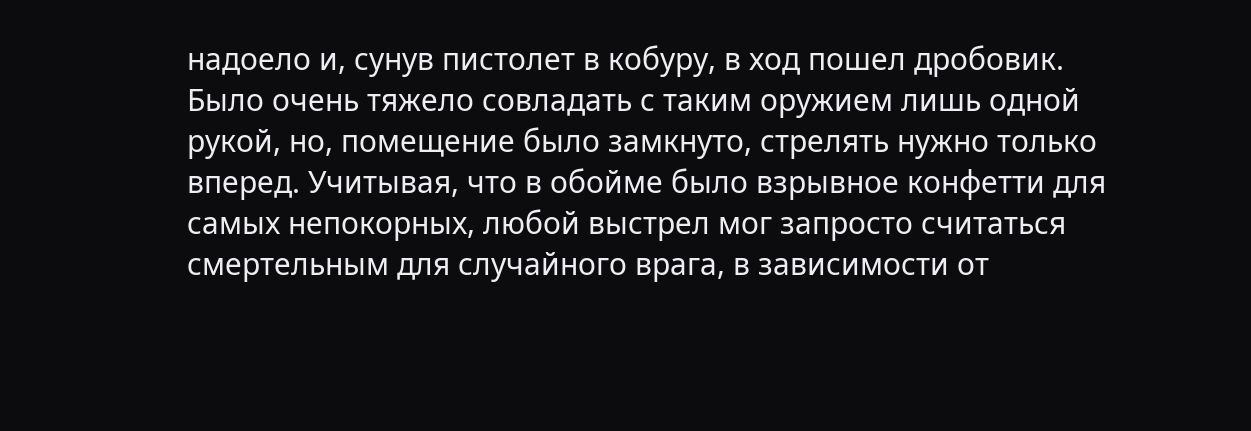надоело и, сунув пистолет в кобуру, в ход пошел дробовик. Было очень тяжело совладать с таким оружием лишь одной рукой, но, помещение было замкнуто, стрелять нужно только вперед. Учитывая, что в обойме было взрывное конфетти для самых непокорных, любой выстрел мог запросто считаться смертельным для случайного врага, в зависимости от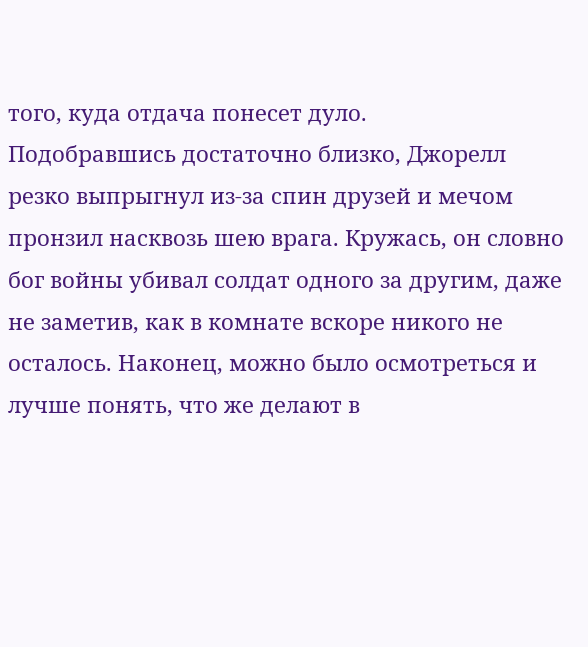того, куда отдача понесет дуло.
Подобравшись достаточно близко, Джорелл резко выпрыгнул из-за спин друзей и мечом пронзил насквозь шею врага. Кружась, он словно бог войны убивал солдат одного за другим, даже не заметив, как в комнате вскоре никого не осталось. Наконец, можно было осмотреться и лучше понять, что же делают в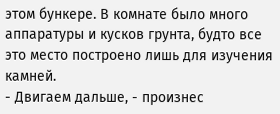этом бункере. В комнате было много аппаратуры и кусков грунта, будто все это место построено лишь для изучения камней.
- Двигаем дальше, - произнес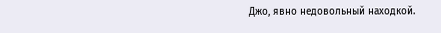Джо, явно недовольный находкой.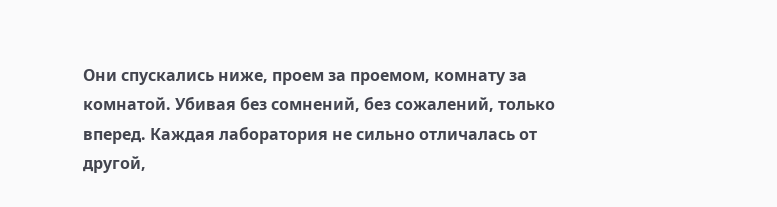Они спускались ниже, проем за проемом, комнату за комнатой. Убивая без сомнений, без сожалений, только вперед. Каждая лаборатория не сильно отличалась от другой,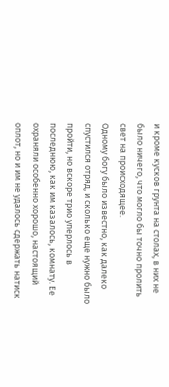и кроме кусков грунта на столах, в них не было ничего, что могло бы точно пролить свет на происходящее.
Одному богу было известно, как далеко спустился отряд, и сколько еще нужно было пройти, но вскоре трио уперлось в последнюю, как им казалось, комнату. Ее охраняли особенно хорошо, настоящий оплот, но и им не удалось сдержать натиск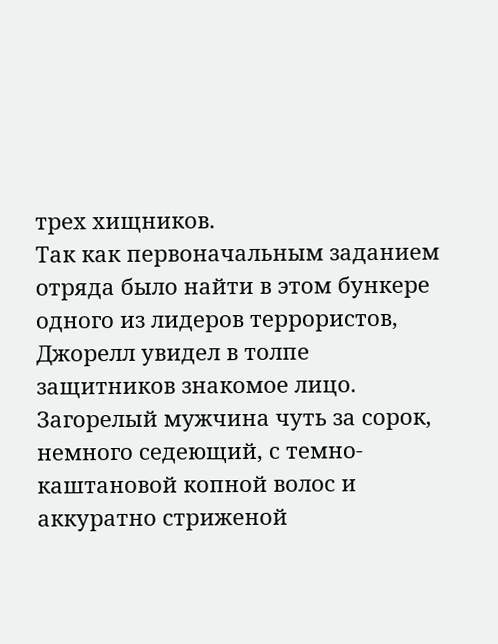трех хищников.
Так как первоначальным заданием отряда было найти в этом бункере одного из лидеров террористов, Джорелл увидел в толпе защитников знакомое лицо. Загорелый мужчина чуть за сорок, немного седеющий, с темно-каштановой копной волос и аккуратно стриженой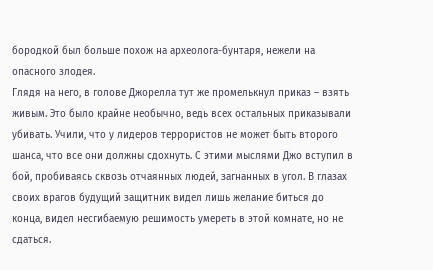бородкой был больше похож на археолога-бунтаря, нежели на опасного злодея.
Глядя на него, в голове Джорелла тут же промелькнул приказ – взять живым. Это было крайне необычно, ведь всех остальных приказывали убивать. Учили, что у лидеров террористов не может быть второго шанса, что все они должны сдохнуть. С этими мыслями Джо вступил в бой, пробиваясь сквозь отчаянных людей, загнанных в угол. В глазах своих врагов будущий защитник видел лишь желание биться до конца, видел несгибаемую решимость умереть в этой комнате, но не сдаться.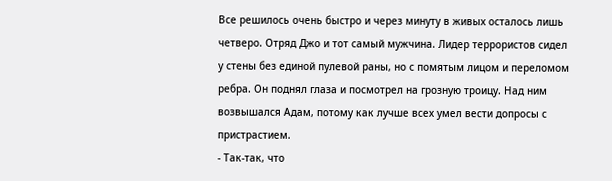Все решилось очень быстро и через минуту в живых осталось лишь четверо. Отряд Джо и тот самый мужчина. Лидер террористов сидел у стены без единой пулевой раны, но с помятым лицом и переломом ребра. Он поднял глаза и посмотрел на грозную троицу. Над ним возвышался Адам, потому как лучше всех умел вести допросы с пристрастием.
- Так-так, что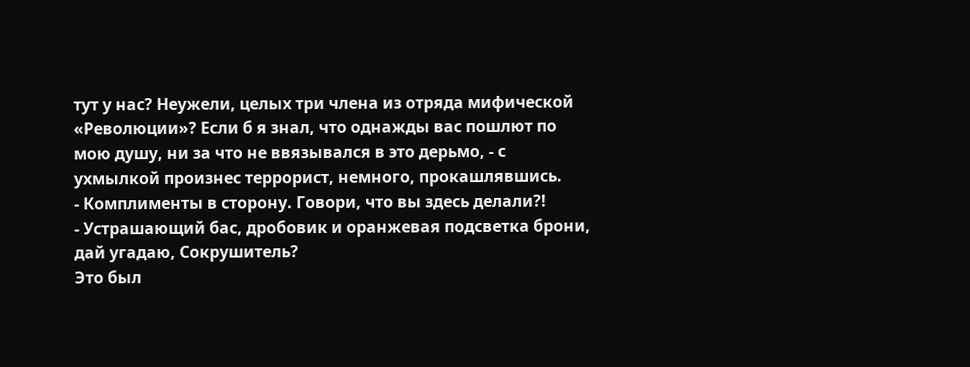тут у нас? Неужели, целых три члена из отряда мифической «Революции»? Если б я знал, что однажды вас пошлют по мою душу, ни за что не ввязывался в это дерьмо, - с ухмылкой произнес террорист, немного, прокашлявшись.
- Комплименты в сторону. Говори, что вы здесь делали?!
- Устрашающий бас, дробовик и оранжевая подсветка брони, дай угадаю, Сокрушитель?
Это был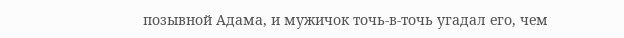позывной Адама, и мужичок точь-в-точь угадал его, чем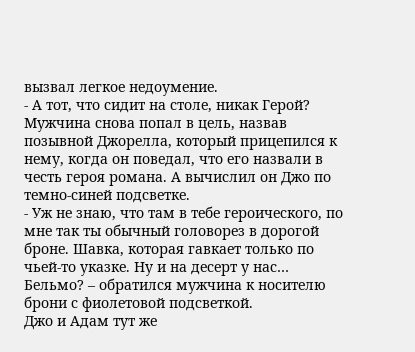вызвал легкое недоумение.
- А тот, что сидит на столе, никак Герой?
Мужчина снова попал в цель, назвав позывной Джорелла, который прицепился к нему, когда он поведал, что его назвали в честь героя романа. А вычислил он Джо по темно-синей подсветке.
- Уж не знаю, что там в тебе героического, по мне так ты обычный головорез в дорогой броне. Шавка, которая гавкает только по чьей-то указке. Ну и на десерт у нас… Бельмо? – обратился мужчина к носителю брони с фиолетовой подсветкой.
Джо и Адам тут же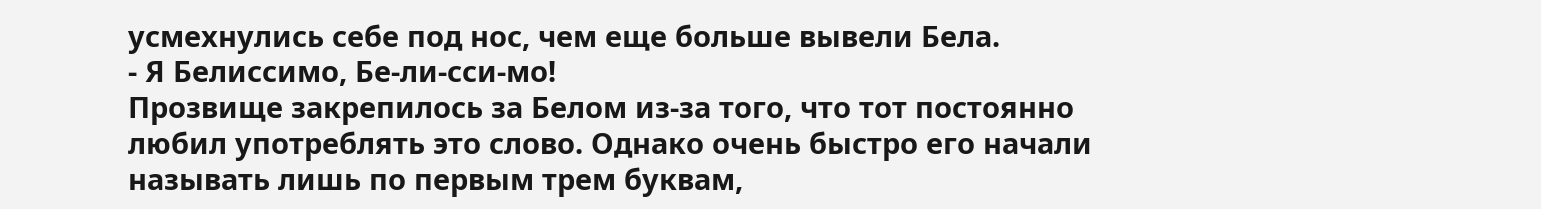усмехнулись себе под нос, чем еще больше вывели Бела.
- Я Белиссимо, Бе-ли-сси-мо!
Прозвище закрепилось за Белом из-за того, что тот постоянно любил употреблять это слово. Однако очень быстро его начали называть лишь по первым трем буквам,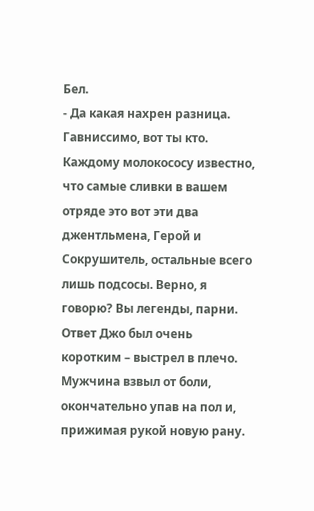Бел.
- Да какая нахрен разница. Гавниссимо, вот ты кто. Каждому молокососу известно, что самые сливки в вашем отряде это вот эти два джентльмена, Герой и Сокрушитель, остальные всего лишь подсосы. Верно, я говорю? Вы легенды, парни.
Ответ Джо был очень коротким – выстрел в плечо. Мужчина взвыл от боли, окончательно упав на пол и, прижимая рукой новую рану.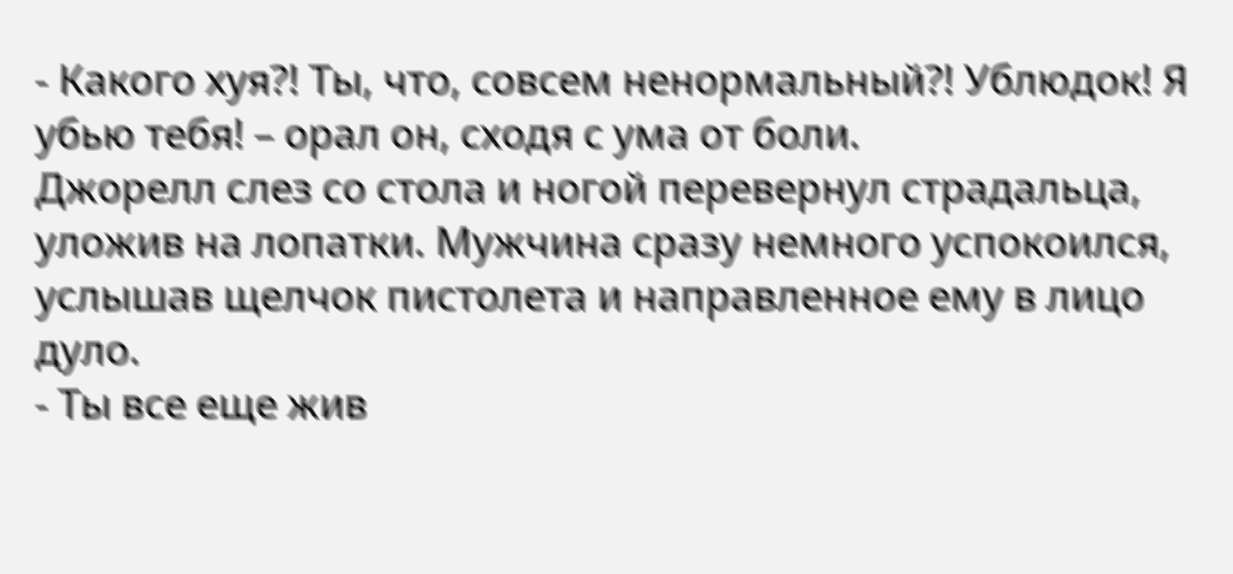- Какого хуя?! Ты, что, совсем ненормальный?! Ублюдок! Я убью тебя! – орал он, сходя с ума от боли.
Джорелл слез со стола и ногой перевернул страдальца, уложив на лопатки. Мужчина сразу немного успокоился, услышав щелчок пистолета и направленное ему в лицо дуло.
- Ты все еще жив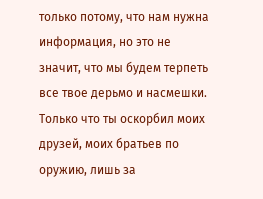только потому, что нам нужна информация, но это не значит, что мы будем терпеть все твое дерьмо и насмешки. Только что ты оскорбил моих друзей, моих братьев по оружию, лишь за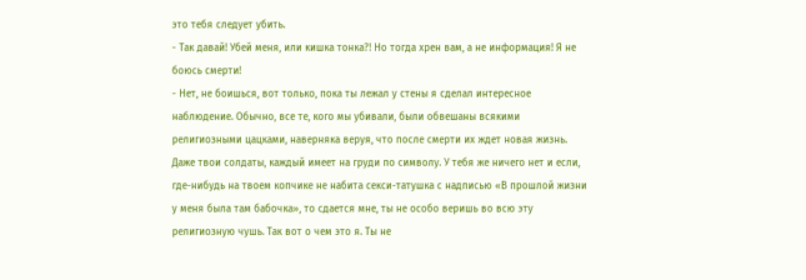это тебя следует убить.
- Так давай! Убей меня, или кишка тонка?! Но тогда хрен вам, а не информация! Я не боюсь смерти!
- Нет, не боишься, вот только, пока ты лежал у стены я сделал интересное наблюдение. Обычно, все те, кого мы убивали, были обвешаны всякими религиозными цацками, наверняка веруя, что после смерти их ждет новая жизнь. Даже твои солдаты, каждый имеет на груди по символу. У тебя же ничего нет и если, где-нибудь на твоем копчике не набита секси-татушка с надписью «В прошлой жизни у меня была там бабочка», то сдается мне, ты не особо веришь во всю эту религиозную чушь. Так вот о чем это я. Ты не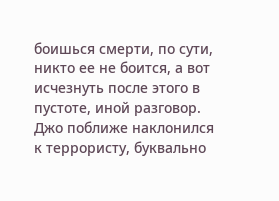боишься смерти, по сути, никто ее не боится, а вот исчезнуть после этого в пустоте, иной разговор.
Джо поближе наклонился к террористу, буквально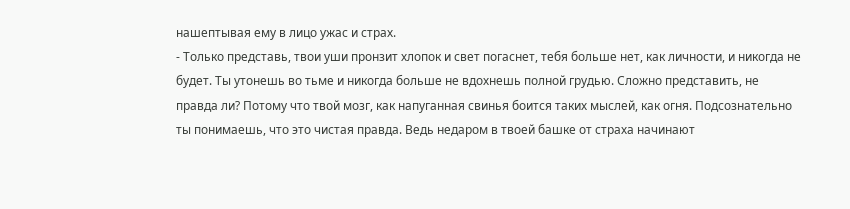нашептывая ему в лицо ужас и страх.
- Только представь, твои уши пронзит хлопок и свет погаснет, тебя больше нет, как личности, и никогда не будет. Ты утонешь во тьме и никогда больше не вдохнешь полной грудью. Сложно представить, не правда ли? Потому что твой мозг, как напуганная свинья боится таких мыслей, как огня. Подсознательно ты понимаешь, что это чистая правда. Ведь недаром в твоей башке от страха начинают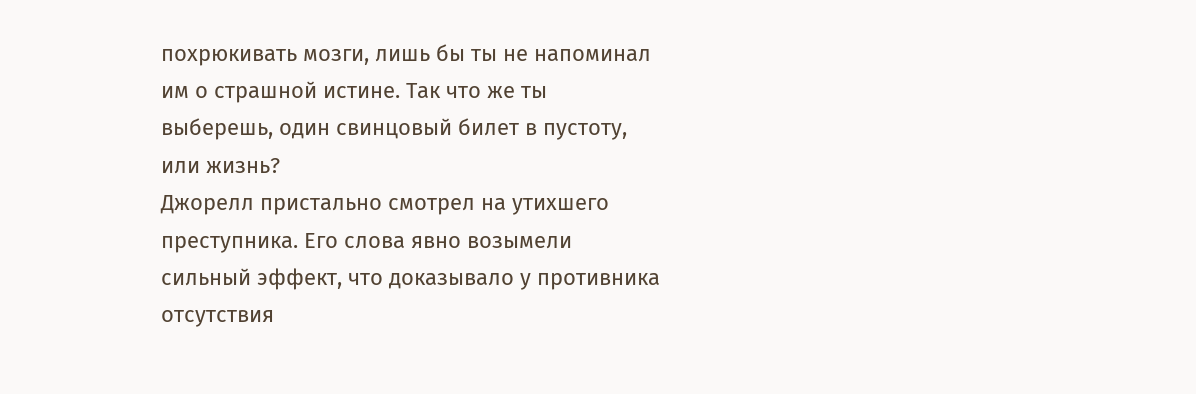похрюкивать мозги, лишь бы ты не напоминал им о страшной истине. Так что же ты выберешь, один свинцовый билет в пустоту, или жизнь?
Джорелл пристально смотрел на утихшего преступника. Его слова явно возымели сильный эффект, что доказывало у противника отсутствия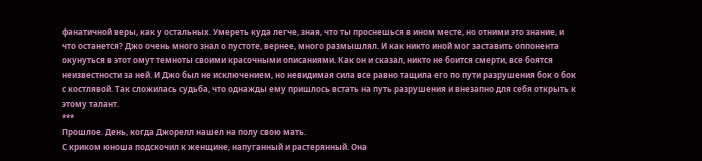фанатичной веры, как у остальных. Умереть куда легче, зная, что ты проснешься в ином месте, но отними это знание, и что останется? Джо очень много знал о пустоте, вернее, много размышлял. И как никто иной мог заставить оппонента окунуться в этот омут темноты своими красочными описаниями. Как он и сказал, никто не боится смерти, все боятся неизвестности за ней. И Джо был не исключением, но невидимая сила все равно тащила его по пути разрушения бок о бок с костлявой. Так сложилась судьба, что однажды ему пришлось встать на путь разрушения и внезапно для себя открыть к этому талант.
***
Прошлое. День, когда Джорелл нашел на полу свою мать.
С криком юноша подскочил к женщине, напуганный и растерянный. Она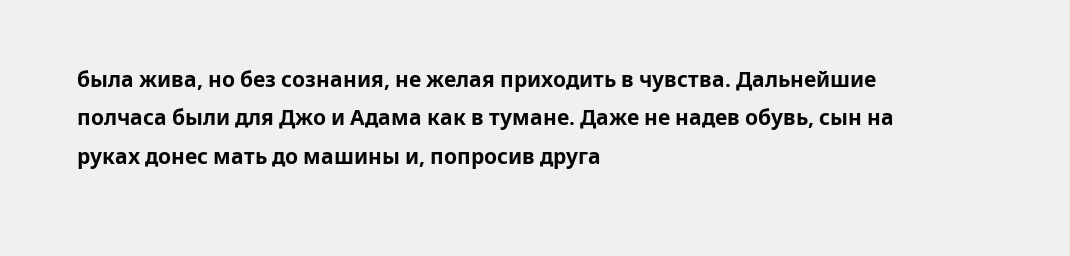была жива, но без сознания, не желая приходить в чувства. Дальнейшие полчаса были для Джо и Адама как в тумане. Даже не надев обувь, сын на руках донес мать до машины и, попросив друга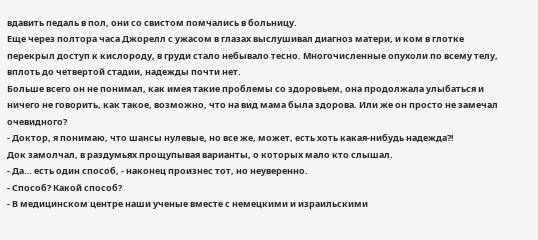вдавить педаль в пол, они со свистом помчались в больницу.
Еще через полтора часа Джорелл с ужасом в глазах выслушивал диагноз матери, и ком в глотке перекрыл доступ к кислороду, в груди стало небывало тесно. Многочисленные опухоли по всему телу, вплоть до четвертой стадии, надежды почти нет.
Больше всего он не понимал, как имея такие проблемы со здоровьем, она продолжала улыбаться и ничего не говорить, как такое, возможно, что на вид мама была здорова. Или же он просто не замечал очевидного?
- Доктор, я понимаю, что шансы нулевые, но все же, может, есть хоть какая-нибудь надежда?!
Док замолчал, в раздумьях прощупывая варианты, о которых мало кто слышал.
- Да… есть один способ, - наконец произнес тот, но неуверенно.
- Способ? Какой способ?
- В медицинском центре наши ученые вместе с немецкими и израильскими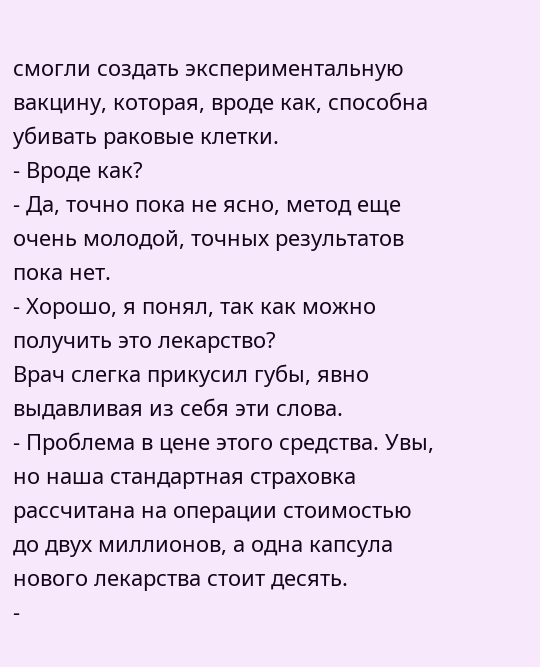смогли создать экспериментальную вакцину, которая, вроде как, способна убивать раковые клетки.
- Вроде как?
- Да, точно пока не ясно, метод еще очень молодой, точных результатов пока нет.
- Хорошо, я понял, так как можно получить это лекарство?
Врач слегка прикусил губы, явно выдавливая из себя эти слова.
- Проблема в цене этого средства. Увы, но наша стандартная страховка рассчитана на операции стоимостью до двух миллионов, а одна капсула нового лекарства стоит десять.
-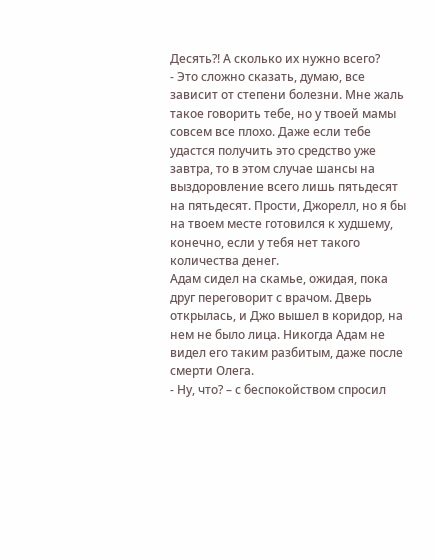Десять?! А сколько их нужно всего?
- Это сложно сказать, думаю, все зависит от степени болезни. Мне жаль такое говорить тебе, но у твоей мамы совсем все плохо. Даже если тебе удастся получить это средство уже завтра, то в этом случае шансы на выздоровление всего лишь пятьдесят на пятьдесят. Прости, Джорелл, но я бы на твоем месте готовился к худшему, конечно, если у тебя нет такого количества денег.
Адам сидел на скамье, ожидая, пока друг переговорит с врачом. Дверь открылась, и Джо вышел в коридор, на нем не было лица. Никогда Адам не видел его таким разбитым, даже после смерти Олега.
- Ну, что? – с беспокойством спросил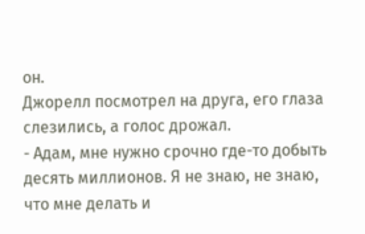он.
Джорелл посмотрел на друга, его глаза слезились, а голос дрожал.
- Адам, мне нужно срочно где-то добыть десять миллионов. Я не знаю, не знаю, что мне делать и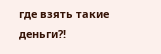где взять такие деньги?!